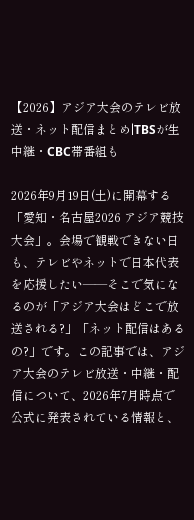【2026】アジア大会のテレビ放送・ネット配信まとめ|TBSが生中継・CBC帯番組も

2026年9月19日(土)に開幕する「愛知・名古屋2026 アジア競技大会」。会場で観戦できない日も、テレビやネットで日本代表を応援したい——そこで気になるのが「アジア大会はどこで放送される?」「ネット配信はあるの?」です。この記事では、アジア大会のテレビ放送・中継・配信について、2026年7月時点で公式に発表されている情報と、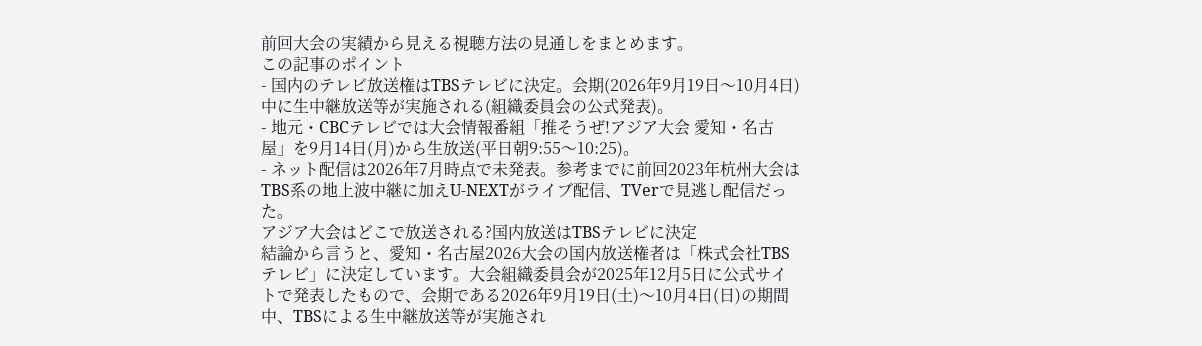前回大会の実績から見える視聴方法の見通しをまとめます。
この記事のポイント
- 国内のテレビ放送権はTBSテレビに決定。会期(2026年9月19日〜10月4日)中に生中継放送等が実施される(組織委員会の公式発表)。
- 地元・CBCテレビでは大会情報番組「推そうぜ!アジア大会 愛知・名古屋」を9月14日(月)から生放送(平日朝9:55〜10:25)。
- ネット配信は2026年7月時点で未発表。参考までに前回2023年杭州大会はTBS系の地上波中継に加えU-NEXTがライブ配信、TVerで見逃し配信だった。
アジア大会はどこで放送される?国内放送はTBSテレビに決定
結論から言うと、愛知・名古屋2026大会の国内放送権者は「株式会社TBSテレビ」に決定しています。大会組織委員会が2025年12月5日に公式サイトで発表したもので、会期である2026年9月19日(土)〜10月4日(日)の期間中、TBSによる生中継放送等が実施され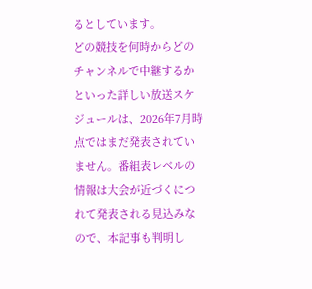るとしています。
どの競技を何時からどのチャンネルで中継するかといった詳しい放送スケジュールは、2026年7月時点ではまだ発表されていません。番組表レベルの情報は大会が近づくにつれて発表される見込みなので、本記事も判明し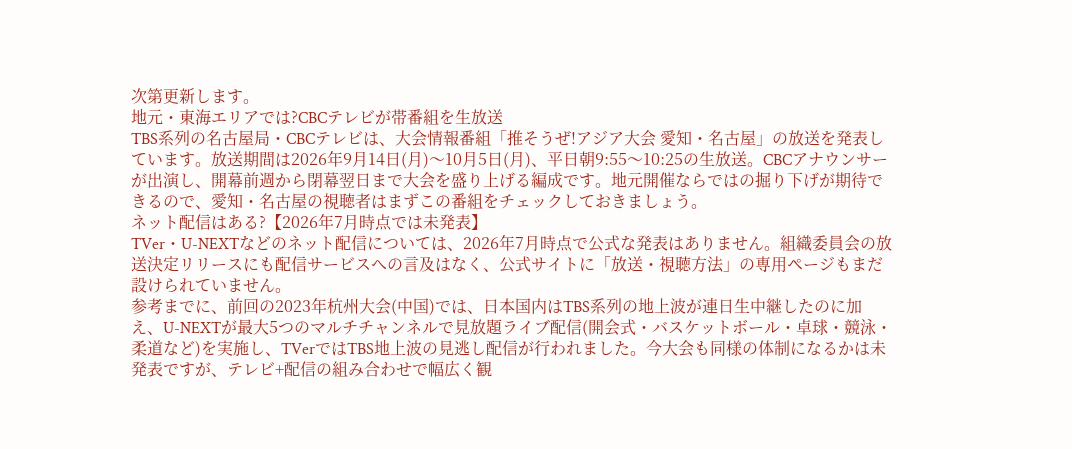次第更新します。
地元・東海エリアでは?CBCテレビが帯番組を生放送
TBS系列の名古屋局・CBCテレビは、大会情報番組「推そうぜ!アジア大会 愛知・名古屋」の放送を発表しています。放送期間は2026年9月14日(月)〜10月5日(月)、平日朝9:55〜10:25の生放送。CBCアナウンサーが出演し、開幕前週から閉幕翌日まで大会を盛り上げる編成です。地元開催ならではの掘り下げが期待できるので、愛知・名古屋の視聴者はまずこの番組をチェックしておきましょう。
ネット配信はある?【2026年7月時点では未発表】
TVer・U-NEXTなどのネット配信については、2026年7月時点で公式な発表はありません。組織委員会の放送決定リリースにも配信サービスへの言及はなく、公式サイトに「放送・視聴方法」の専用ページもまだ設けられていません。
参考までに、前回の2023年杭州大会(中国)では、日本国内はTBS系列の地上波が連日生中継したのに加え、U-NEXTが最大5つのマルチチャンネルで見放題ライブ配信(開会式・バスケットボール・卓球・競泳・柔道など)を実施し、TVerではTBS地上波の見逃し配信が行われました。今大会も同様の体制になるかは未発表ですが、テレビ+配信の組み合わせで幅広く観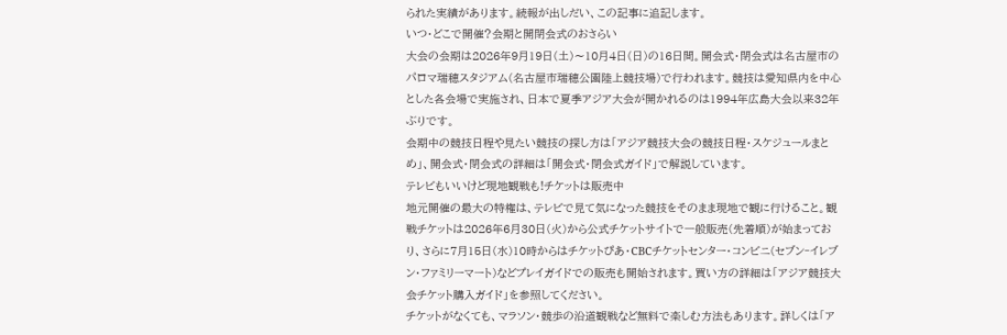られた実績があります。続報が出しだい、この記事に追記します。
いつ・どこで開催?会期と開閉会式のおさらい
大会の会期は2026年9月19日(土)〜10月4日(日)の16日間。開会式・閉会式は名古屋市のパロマ瑞穂スタジアム(名古屋市瑞穂公園陸上競技場)で行われます。競技は愛知県内を中心とした各会場で実施され、日本で夏季アジア大会が開かれるのは1994年広島大会以来32年ぶりです。
会期中の競技日程や見たい競技の探し方は「アジア競技大会の競技日程・スケジュールまとめ」、開会式・閉会式の詳細は「開会式・閉会式ガイド」で解説しています。
テレビもいいけど現地観戦も!チケットは販売中
地元開催の最大の特権は、テレビで見て気になった競技をそのまま現地で観に行けること。観戦チケットは2026年6月30日(火)から公式チケットサイトで一般販売(先着順)が始まっており、さらに7月15日(水)10時からはチケットぴあ・CBCチケットセンター・コンビニ(セブン‐イレブン・ファミリーマート)などプレイガイドでの販売も開始されます。買い方の詳細は「アジア競技大会チケット購入ガイド」を参照してください。
チケットがなくても、マラソン・競歩の沿道観戦など無料で楽しむ方法もあります。詳しくは「ア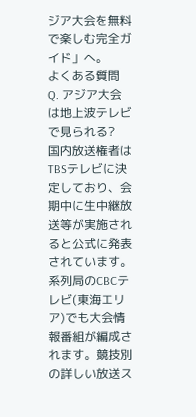ジア大会を無料で楽しむ完全ガイド」へ。
よくある質問
Q. アジア大会は地上波テレビで見られる?
国内放送権者はTBSテレビに決定しており、会期中に生中継放送等が実施されると公式に発表されています。系列局のCBCテレビ(東海エリア)でも大会情報番組が編成されます。競技別の詳しい放送ス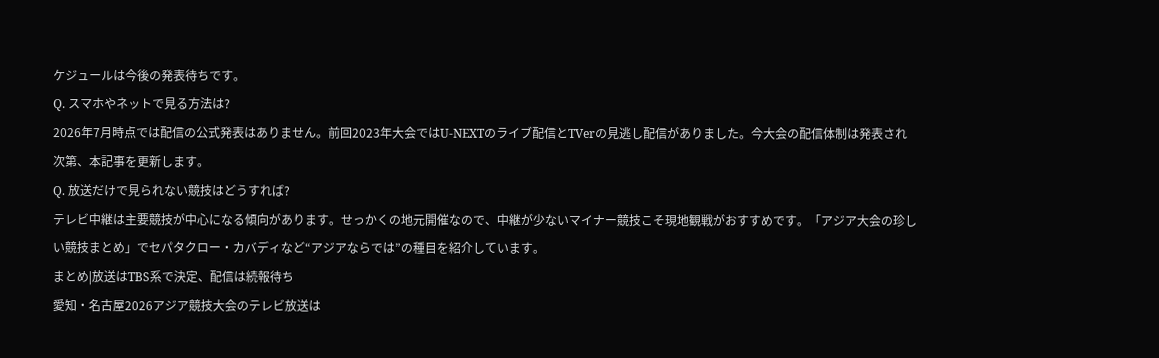ケジュールは今後の発表待ちです。
Q. スマホやネットで見る方法は?
2026年7月時点では配信の公式発表はありません。前回2023年大会ではU-NEXTのライブ配信とTVerの見逃し配信がありました。今大会の配信体制は発表され次第、本記事を更新します。
Q. 放送だけで見られない競技はどうすれば?
テレビ中継は主要競技が中心になる傾向があります。せっかくの地元開催なので、中継が少ないマイナー競技こそ現地観戦がおすすめです。「アジア大会の珍しい競技まとめ」でセパタクロー・カバディなど“アジアならでは”の種目を紹介しています。
まとめ|放送はTBS系で決定、配信は続報待ち
愛知・名古屋2026アジア競技大会のテレビ放送は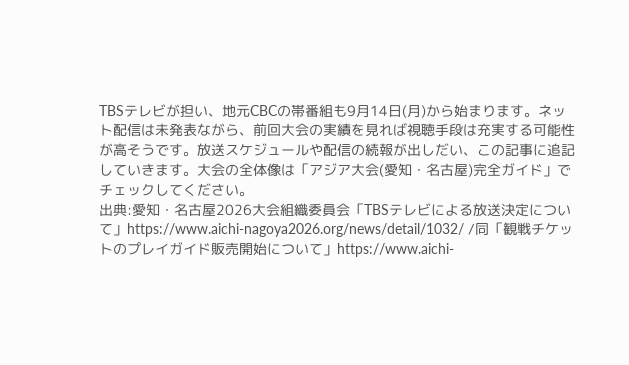TBSテレビが担い、地元CBCの帯番組も9月14日(月)から始まります。ネット配信は未発表ながら、前回大会の実績を見れば視聴手段は充実する可能性が高そうです。放送スケジュールや配信の続報が出しだい、この記事に追記していきます。大会の全体像は「アジア大会(愛知・名古屋)完全ガイド」でチェックしてください。
出典:愛知・名古屋2026大会組織委員会「TBSテレビによる放送決定について」https://www.aichi-nagoya2026.org/news/detail/1032/ /同「観戦チケットのプレイガイド販売開始について」https://www.aichi-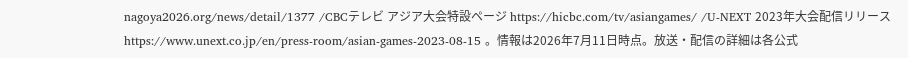nagoya2026.org/news/detail/1377 /CBCテレビ アジア大会特設ページ https://hicbc.com/tv/asiangames/ /U-NEXT 2023年大会配信リリース https://www.unext.co.jp/en/press-room/asian-games-2023-08-15 。情報は2026年7月11日時点。放送・配信の詳細は各公式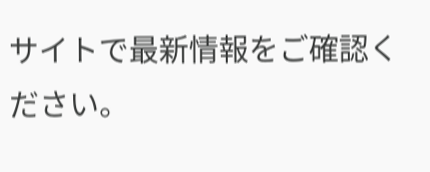サイトで最新情報をご確認ください。